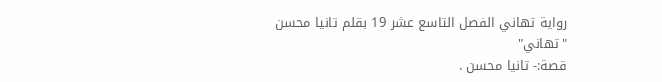رواية تهاني الفصل التاسع عشر 19 بقلم تانيا محسن
"تهاني"
قصة:- تانيا محسن .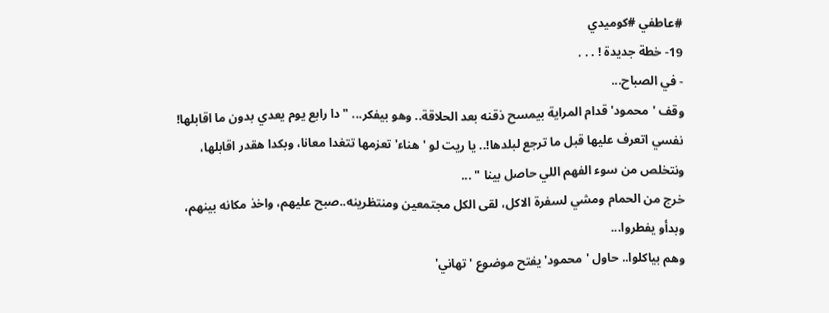#عاطفي #كوميدي
19- خطة جديدة ! . . .
- في الصباح...
وقف 'محمود' قدام المراية بيمسح ذقنه بعد الحلاقة.. وهو بيفكر... " دا رابع يوم يعدي بدون ما اقابلها! نفسي اتعرف عليها قبل ما ترجع لبلدها!.. يا ريت لو 'هناء' تعزمها تتغدا معانا، وبكدا هقدر اقابلها، ونتخلص من سوء الفهم اللي حاصل بينا " ...
خرج من الحمام ومشي لسفرة الاكل، لقى الكل مجتمعين ومنتظرينه..صبح عليهم، واخذ مكانه بينهم، وبدأو يفطروا...
وهم بياكلوا.. حاول 'محمود' يفتح موضوع 'تهاني'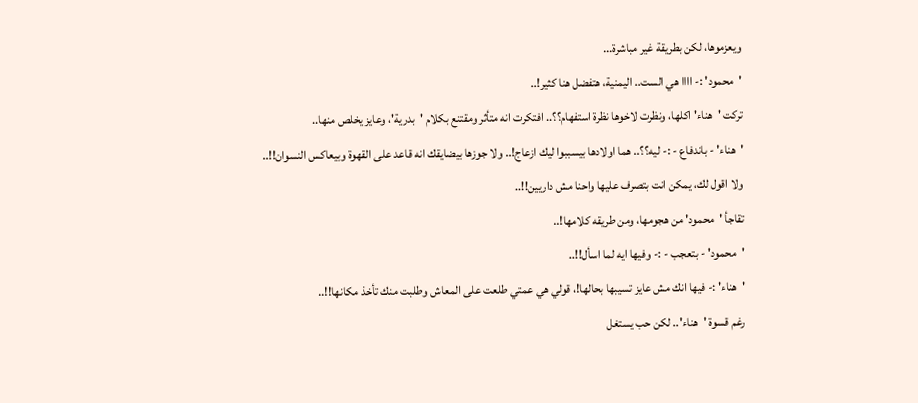ويعزموها، لكن بطريقة غير مباشرة...
'محمود' :- اااا هي الست.. اليمنية، هتفضل هنا كثير!..
تركت 'هناء' اكلها، ونظرت لاخوها نظرة استفهام؟؟.. افتكرت انه متأثر ومقتنع بكلام 'بدرية'، وعايز يخلص منها..
'هناء' - باندفاع - :- ليه؟؟.. هما اولادها بيسببوا ليك ازعاج!.. ولا جوزها بيضايقك انه قاعد على القهوة وبيعاكس النسوان!!..
ولا اقول لك، يمكن انت بتصرف عليها واحنا مش داريين!!..
تقاجأ 'محمود' من هجومها، ومن طريقه كلامها!..
'محمود' - بتعجب - :- وفيها ايه لما اسأل!!..
'هناء' :- فيها انك مش عايز تسيبها بحالها!، قولي هي عمتي طلعت على المعاش وطلبت منك تأخذ مكانها!!..
رغم قسوة 'هناء'.. لكن حب يستغل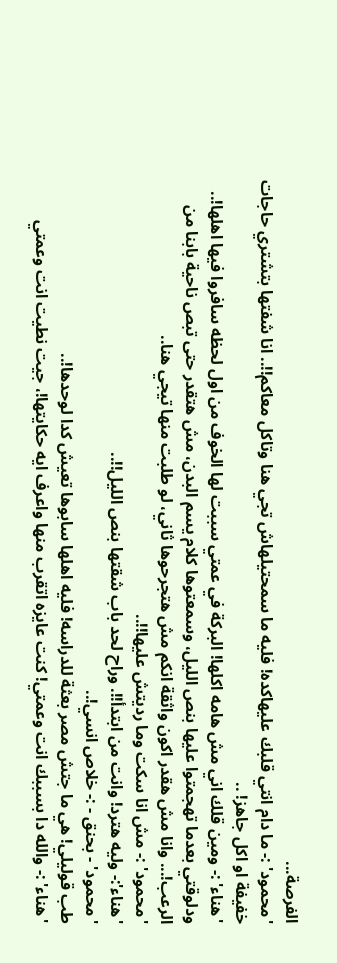الفرصة...
'محمود' :- ما دام انتي قلبك عليهاكده! فليه ما سمحتيلهاش تجي هنا وتاكل معاكم!!.. انا شفتها بتشتري حاجات خفيفة او اكل جاهز! ..
'هناء' :- ومين قلك اني مش هامه اكلها! البركة في عمتي سببت لها الخوف من اول لحظه سافروا فيها اهلها!.. ودلوقتي بعدما تهجمتوا عليها بنص الليل، وسمعتوها كلام يسم البدن، مش هتقدر حتى تبص ناحية بابنا من الرعب!... وانا مش هقدر اكون واثقة انكم مش هتجرحوها ثاني، لو طلبت منها تيجي هنا..
'محمود' :- مش انا سكت وما رديتش عليها!!..
'هناء':- وليه هترد! وانت من ابتدأ!!. وراح لحد باب شقتها بنص الليل!!..
'محمود' - بحنق - :- خلاص انسي!..
طب قوليلي! هي ما جتش مصر بعثة للدراسه! فليه اهلها سابوها تعيش كدا لوحدها!..
'هناء' :- والله دا بسببك انت وعمتي! كنت عايزه اتقرب منها واعرف ايه حكايتها!، جيت نطيت انت وعمتي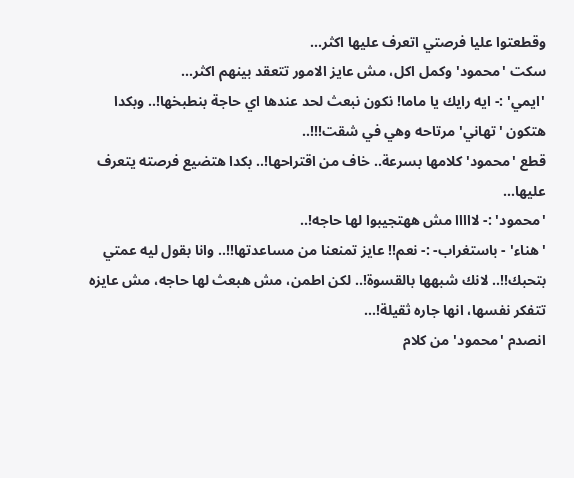وقطعتوا عليا فرصتي اتعرف عليها اكثر...
سكت 'محمود' وكمل اكل، مش عايز الامور تتعقد بينهم اكثر...
'ايمي' :- ايه رايك يا ماما! نكون نبعث لحد عندها اي حاجة بنطبخها!.. وبكدا هتكون 'تهاني' مرتاحه وهي في شقت!!!..
قطع 'محمود' كلامها بسرعة.. خاف من اقتراحها!.. بكدا هتضيع فرصته يتعرف عليها...
'محمود' :- لااااا مش ههتجيبوا لها حاجه!..
'هناء' - باستغراب- :- نعم!! عايز تمنعنا من مساعدتها!!.. وانا بقول ليه عمتي بتحبك!!.. لانك شبهها بالقسوة!.. لكن اطمن، مش هبعث لها حاجه، مش عايزه تتفكر نفسها، انها جاره ثقيلة!...
انصدم 'محمود' من كلام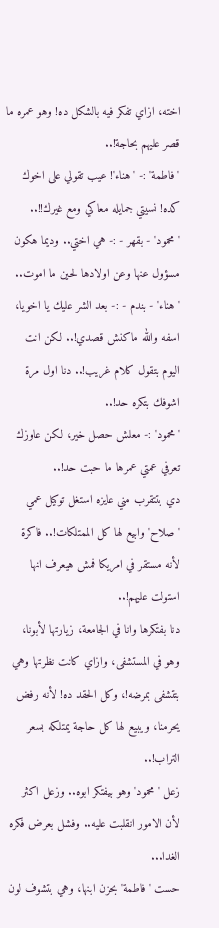اخته، ازاي تفكر فيه بالشكل ده! وهو عمره ما قصر عليهم بحاجة!..
'فاطمة' :- 'هناء'! عيب تقولي على اخوك كده! نسيتي جمايله معاكي ومع غيرك!!..
'محمود' - بقهر - :- هي اختي.. وديما هكون مسؤول عنها وعن اولادها لحين ما اموت..
'هناء' - بندم - :- بعد الشر عليك يا اخويا، اسفه والله ماكنش قصدي!.. لكن انت اليوم بتقول كلام غريب!.. دنا اول مرة اشوفك بتكره حد!..
'محمود' :- معلش حصل خير، لكن عاوزك تعرفي عمتي عمرها ما حبت حد!..
دي بتتقرب مني عايزه استغل توكيل عمي 'صلاح' وابيع لها كل الممتلكات!.. فاكرة لأنه مستقر في امريكا فمش هيعرف انها استولت عليهم!..
دنا بفتكرها وانا في الجامعة، زيارتها لأبونا، وهو في المستشفى، وازاي كانت نظرتها وهي بتتشفى بمرضه!، وكل الحقد ده! لأنه رفض يحرمنا، ويبيع لها كل حاجة يمتلكه بسعر التراب!..
زعل 'محمود' وهو بيفتكر ابوه.. وزعل اكثر لأن الامور انقلبت عليه.. وفشل بعرض فكره الغدا...
حست 'فاطمة' بحزن ابنها، وهي بتشوف لون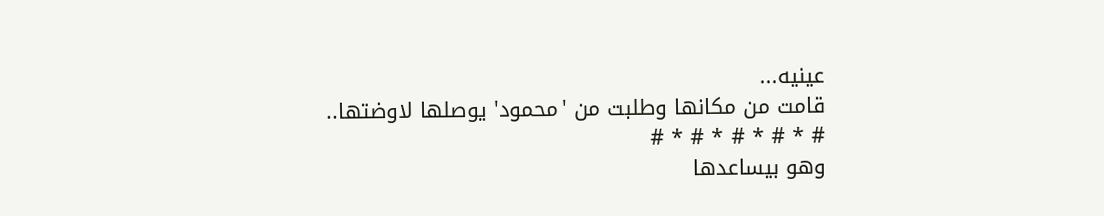عينيه...
قامت من مكانها وطلبت من 'محمود' يوصلها لاوضتها..
# * # * # * # * #
وهو بيساعدها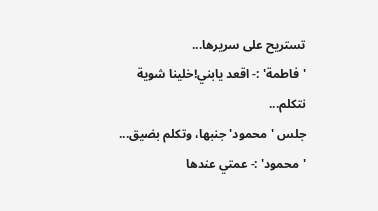تستريح على سريرها...
'فاطمة' :- اقعد يابني!خلينا شوية نتكلم...
جلس 'محمود' جنبها، وتكلم بضيق...
'محمود' :- عمتي عندها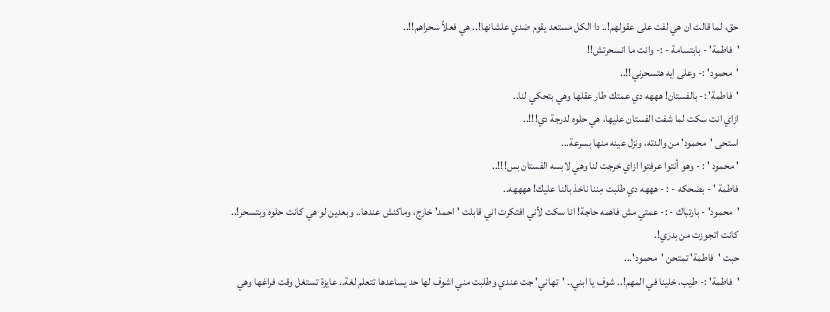حق، لما قالت ان هي لفت على عقولهم!.. دا الكل مستعد يقوم ضدي علشانها!.. هي فعلاً سحراهم!!..
'فاطمة' - بابتسامة - :- وانت ما انسحرتش!!
'محمود' :- وعلى ايه هتسحرني!!..
'فاطمة' :- بالفستان! هههه دي عمتك طار عقلها وهي بتحكي لنا..
ازاي انت سكت لما شفت الفستان عليها، هي حلوه لدرجة دي!!!..
استحى 'محمود' من والدته، ونزل عينه منها بسرعة...
' محمود ' : - وهو أنتوا عرفتوا ازاي خرجت لنا وهي لابسه الفستان بس!!!..
فاطمة ' - بضحكه - : - هههه دي طلبت مِننا ناخذ بالنا عليك! ههههه..
'محمود' - بارتباك - :- عمتي مش فاهمه حاجة! انا سكت لأني افتكرت اني قابلت 'احمد' خارج، وماكنش عندها.. وبعدين لو هي كانت حلوه وبتسحر!.. كانت اتجوزت من بدري!.
حبت 'فاطمة' تمتحن 'محمود'...
'فاطمة' :- طيب، خلينا في المهم!.. شوف يا ابني.. 'تهاني' جت عندي وطلبت مني اشوف لها حد يساعدها تتعلم لغة.. عايزة تستغل وقت فراغها وهي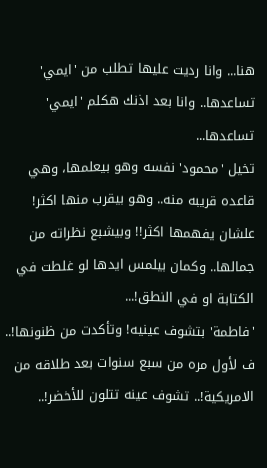هنا... وانا رديت عليها تطلب من 'ايمي' تساعدها.. وانا بعد اذنك هكلم 'ايمي' تساعدها...
تخيل 'محمود' نفسه وهو بيعلمها، وهي قاعده قريبه منه.. وهو بيقرب منها اكثر! علشان يفهمها اكثر!! وبيشبع نظراته من جمالها.. وكمان بيلمس ايدها لو غلطت في الكتابة او في النطق!...
'فاطمة' بتشوف عينيه! وتأكدت من ظنونها!.. ف لأول مره من سبع سنوات بعد طلاقه من الامريكية!.. تشوف عينه تتلون للأخضر!..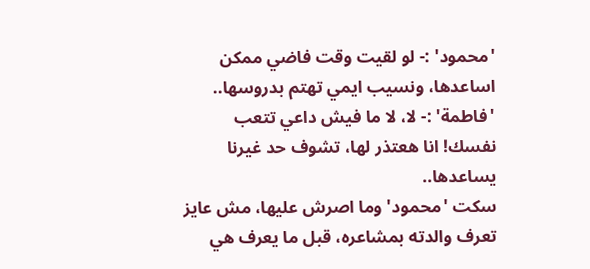'محمود' :- لو لقيت وقت فاضي ممكن اساعدها، ونسيب ايمي تهتم بدروسها..
'فاطمة' :- لا، لا ما فيش داعي تتعب نفسك! انا هعتذر لها، تشوف حد غيرنا يساعدها..
سكت 'محمود' وما اصرش عليها، مش عايز تعرف والدته بمشاعره، قبل ما يعرف هي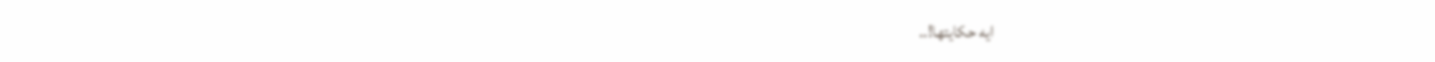ايه حكايتها!..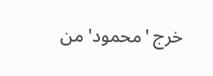خرج 'محمود' من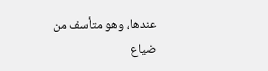عندها، وهو متأسف من ضياع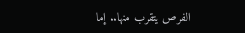الفرص يتقرب منها.. إما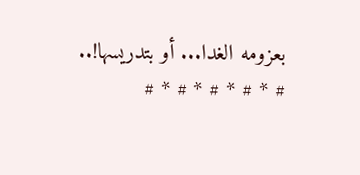بعزومه الغدا... أو بتدريسها!..
# * # * # * # * #